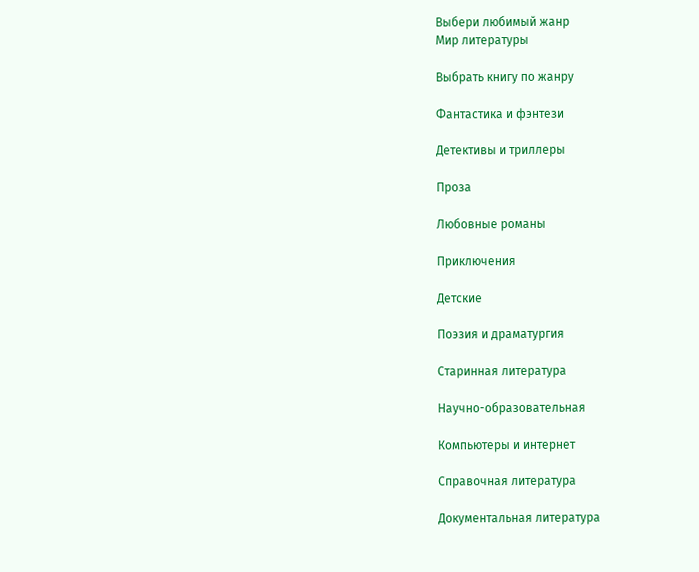Выбери любимый жанр
Мир литературы

Выбрать книгу по жанру

Фантастика и фэнтези

Детективы и триллеры

Проза

Любовные романы

Приключения

Детские

Поэзия и драматургия

Старинная литература

Научно-образовательная

Компьютеры и интернет

Справочная литература

Документальная литература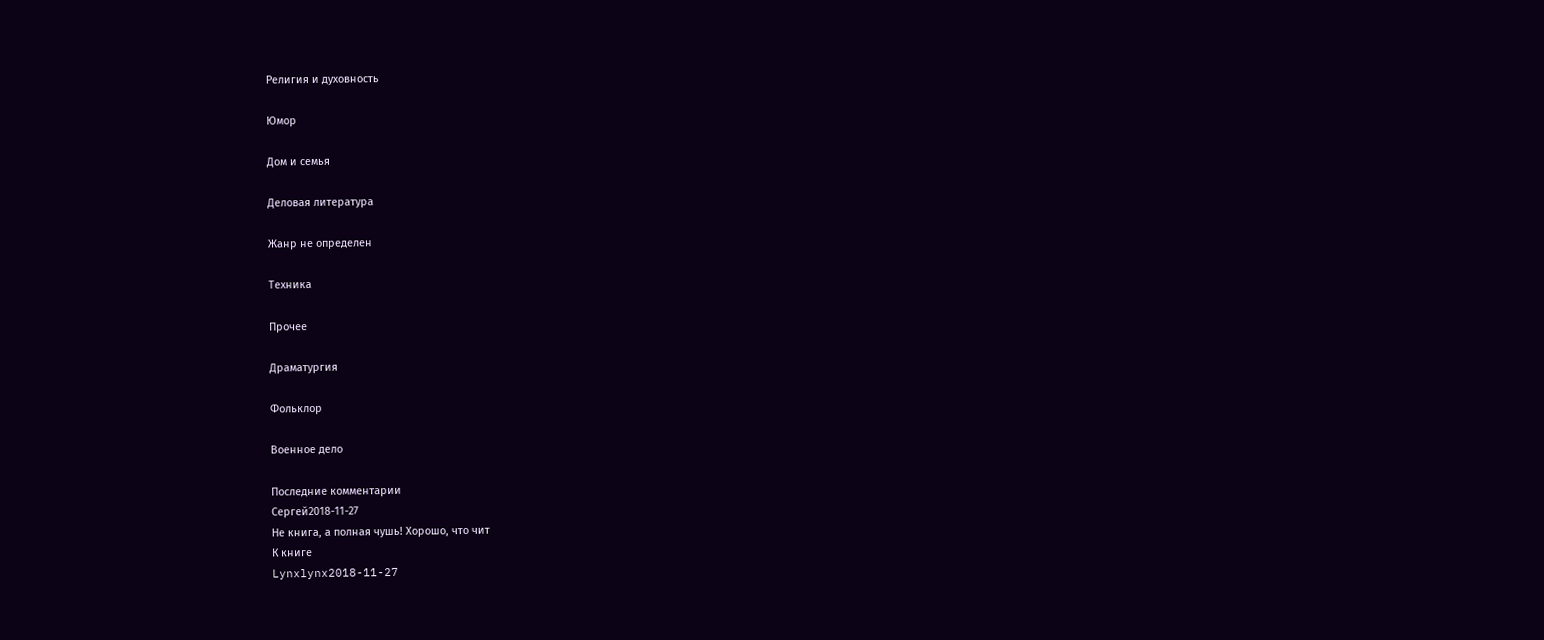Религия и духовность

Юмор

Дом и семья

Деловая литература

Жанр не определен

Техника

Прочее

Драматургия

Фольклор

Военное дело

Последние комментарии
Сергей2018-11-27
Не книга, а полная чушь! Хорошо, что чит
К книге
Lynxlynx2018-11-27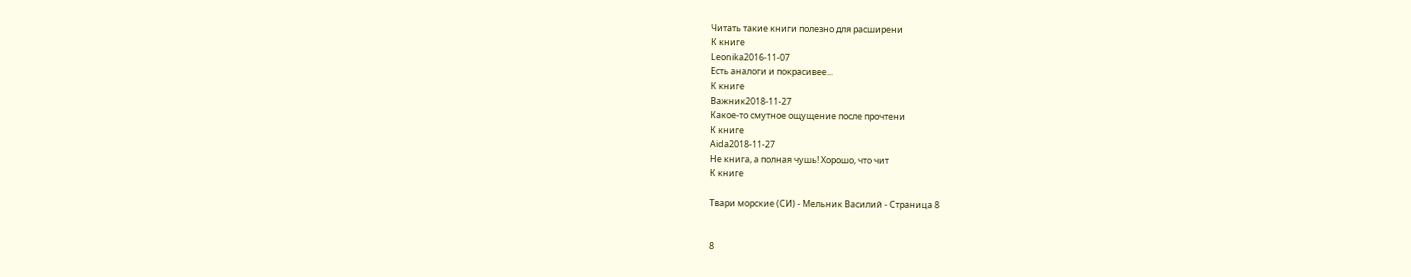Читать такие книги полезно для расширени
К книге
Leonika2016-11-07
Есть аналоги и покрасивее...
К книге
Важник2018-11-27
Какое-то смутное ощущение после прочтени
К книге
Aida2018-11-27
Не книга, а полная чушь! Хорошо, что чит
К книге

Твари морские (СИ) - Мельник Василий - Страница 8


8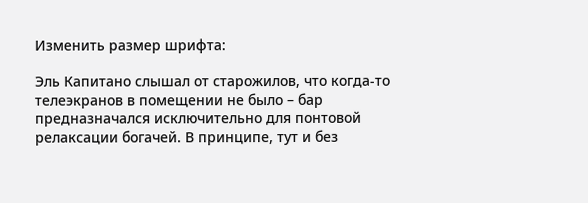Изменить размер шрифта:

Эль Капитано слышал от старожилов, что когда-то телеэкранов в помещении не было – бар предназначался исключительно для понтовой релаксации богачей. В принципе, тут и без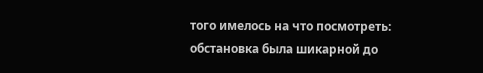того имелось на что посмотреть: обстановка была шикарной до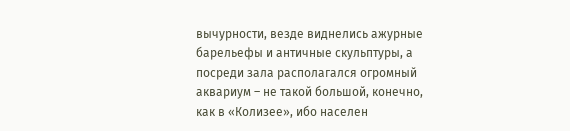вычурности, везде виднелись ажурные барельефы и античные скульптуры, а посреди зала располагался огромный аквариум – не такой большой, конечно, как в «Колизее», ибо населен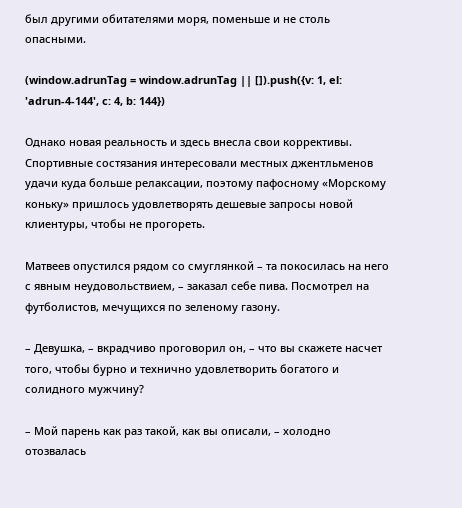был другими обитателями моря, поменьше и не столь опасными.

(window.adrunTag = window.adrunTag || []).push({v: 1, el: 'adrun-4-144', c: 4, b: 144})

Однако новая реальность и здесь внесла свои коррективы. Спортивные состязания интересовали местных джентльменов удачи куда больше релаксации, поэтому пафосному «Морскому коньку» пришлось удовлетворять дешевые запросы новой клиентуры, чтобы не прогореть.

Матвеев опустился рядом со смуглянкой – та покосилась на него с явным неудовольствием, – заказал себе пива. Посмотрел на футболистов, мечущихся по зеленому газону.

– Девушка, – вкрадчиво проговорил он, – что вы скажете насчет того, чтобы бурно и технично удовлетворить богатого и солидного мужчину?

– Мой парень как раз такой, как вы описали, – холодно отозвалась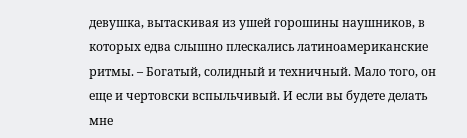девушка, вытаскивая из ушей горошины наушников, в которых едва слышно плескались латиноамериканские ритмы. – Богатый, солидный и техничный. Мало того, он еще и чертовски вспыльчивый. И если вы будете делать мне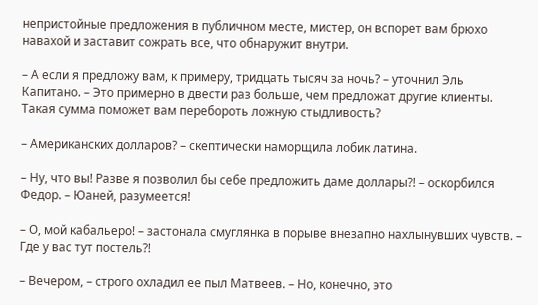непристойные предложения в публичном месте, мистер, он вспорет вам брюхо навахой и заставит сожрать все, что обнаружит внутри.

– А если я предложу вам, к примеру, тридцать тысяч за ночь? – уточнил Эль Капитано. – Это примерно в двести раз больше, чем предложат другие клиенты. Такая сумма поможет вам перебороть ложную стыдливость?

– Американских долларов? – скептически наморщила лобик латина.

– Ну, что вы! Разве я позволил бы себе предложить даме доллары?! – оскорбился Федор. – Юаней, разумеется!

– О, мой кабальеро! – застонала смуглянка в порыве внезапно нахлынувших чувств. – Где у вас тут постель?!

– Вечером, – строго охладил ее пыл Матвеев. – Но, конечно, это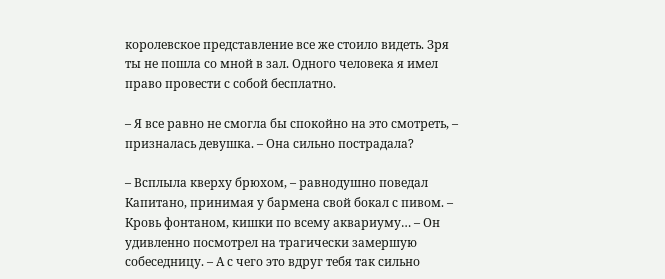королевское представление все же стоило видеть. Зря ты не пошла со мной в зал. Одного человека я имел право провести с собой бесплатно.

– Я все равно не смогла бы спокойно на это смотреть, – призналась девушка. – Она сильно пострадала?

– Всплыла кверху брюхом, – равнодушно поведал Капитано, принимая у бармена свой бокал с пивом. – Кровь фонтаном, кишки по всему аквариуму… – Он удивленно посмотрел на трагически замершую собеседницу. – А с чего это вдруг тебя так сильно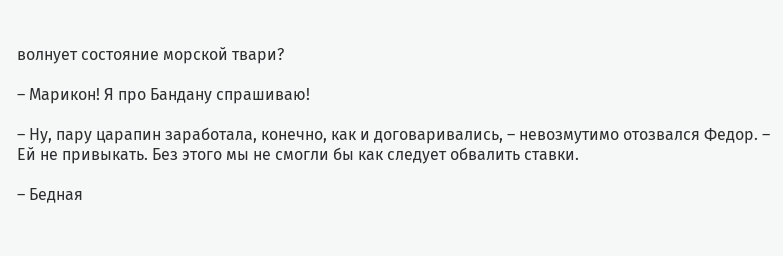волнует состояние морской твари?

– Марикон! Я про Бандану спрашиваю!

– Ну, пару царапин заработала, конечно, как и договаривались, – невозмутимо отозвался Федор. – Ей не привыкать. Без этого мы не смогли бы как следует обвалить ставки.

– Бедная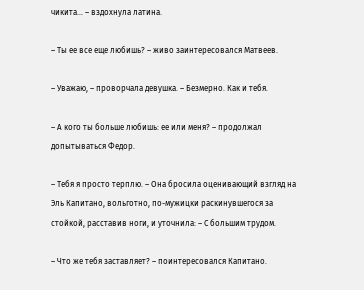чикита… – вздохнула латина.

– Ты ее все еще любишь? – живо заинтересовался Матвеев.

– Уважаю, – проворчала девушка. – Безмерно. Как и тебя.

– А кого ты больше любишь: ее или меня? – продолжал допытываться Федор.

– Тебя я просто терплю. – Она бросила оценивающий взгляд на Эль Капитано, вольготно, по-мужицки раскинувшегося за стойкой, расставив ноги, и уточнила: – С большим трудом.

– Что же тебя заставляет? – поинтересовался Капитано.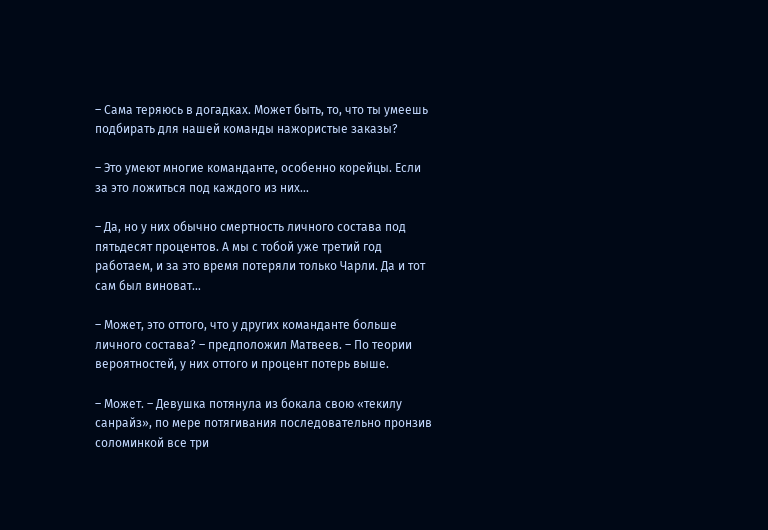– Сама теряюсь в догадках. Может быть, то, что ты умеешь подбирать для нашей команды нажористые заказы?

– Это умеют многие команданте, особенно корейцы. Если за это ложиться под каждого из них…

– Да, но у них обычно смертность личного состава под пятьдесят процентов. А мы с тобой уже третий год работаем, и за это время потеряли только Чарли. Да и тот сам был виноват…

– Может, это оттого, что у других команданте больше личного состава? – предположил Матвеев. – По теории вероятностей, у них оттого и процент потерь выше.

– Может. – Девушка потянула из бокала свою «текилу санрайз», по мере потягивания последовательно пронзив соломинкой все три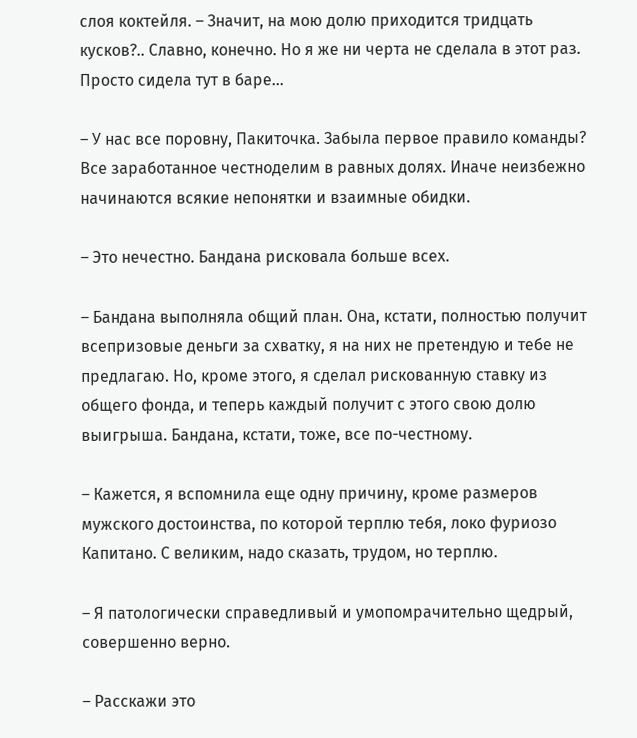слоя коктейля. – Значит, на мою долю приходится тридцать кусков?.. Славно, конечно. Но я же ни черта не сделала в этот раз. Просто сидела тут в баре…

– У нас все поровну, Пакиточка. Забыла первое правило команды? Все заработанное честноделим в равных долях. Иначе неизбежно начинаются всякие непонятки и взаимные обидки.

– Это нечестно. Бандана рисковала больше всех.

– Бандана выполняла общий план. Она, кстати, полностью получит всепризовые деньги за схватку, я на них не претендую и тебе не предлагаю. Но, кроме этого, я сделал рискованную ставку из общего фонда, и теперь каждый получит с этого свою долю выигрыша. Бандана, кстати, тоже, все по-честному.

– Кажется, я вспомнила еще одну причину, кроме размеров мужского достоинства, по которой терплю тебя, локо фуриозо Капитано. С великим, надо сказать, трудом, но терплю.

– Я патологически справедливый и умопомрачительно щедрый, совершенно верно.

– Расскажи это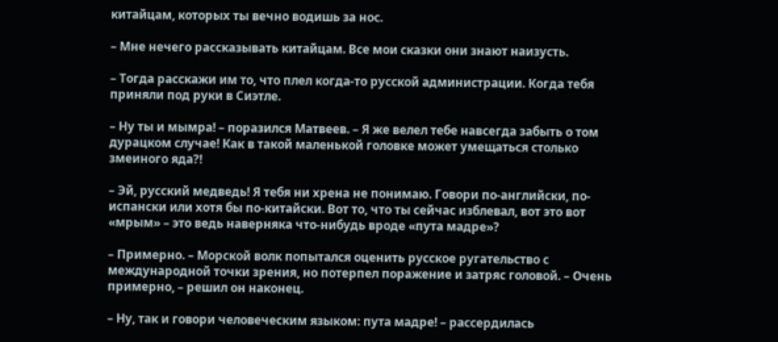китайцам, которых ты вечно водишь за нос.

– Мне нечего рассказывать китайцам. Все мои сказки они знают наизусть.

– Тогда расскажи им то, что плел когда-то русской администрации. Когда тебя приняли под руки в Сиэтле.

– Ну ты и мымра! – поразился Матвеев. – Я же велел тебе навсегда забыть о том дурацком случае! Как в такой маленькой головке может умещаться столько змеиного яда?!

– Эй, русский медведь! Я тебя ни хрена не понимаю. Говори по-английски, по-испански или хотя бы по-китайски. Вот то, что ты сейчас изблевал, вот это вот «мрым» – это ведь наверняка что-нибудь вроде «пута мадре»?

– Примерно. – Морской волк попытался оценить русское ругательство с международной точки зрения, но потерпел поражение и затряс головой. – Очень примерно, – решил он наконец.

– Ну, так и говори человеческим языком: пута мадре! – рассердилась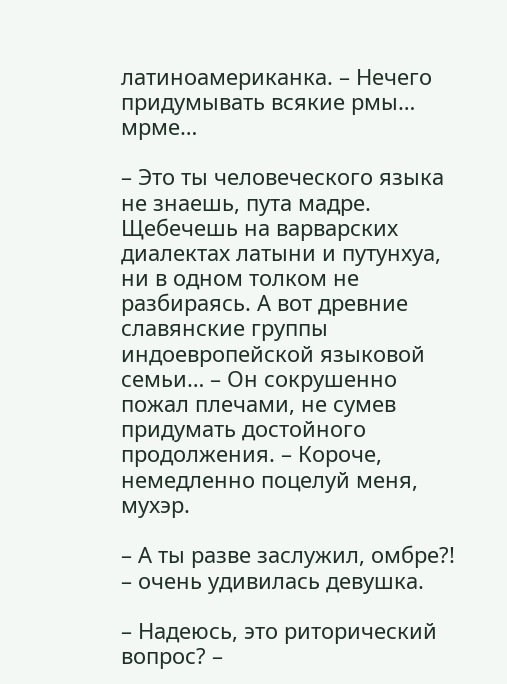латиноамериканка. – Нечего придумывать всякие рмы… мрме…

– Это ты человеческого языка не знаешь, пута мадре. Щебечешь на варварских диалектах латыни и путунхуа, ни в одном толком не разбираясь. А вот древние славянские группы индоевропейской языковой семьи… – Он сокрушенно пожал плечами, не сумев придумать достойного продолжения. – Короче, немедленно поцелуй меня, мухэр.

– А ты разве заслужил, омбре?! – очень удивилась девушка.

– Надеюсь, это риторический вопрос? –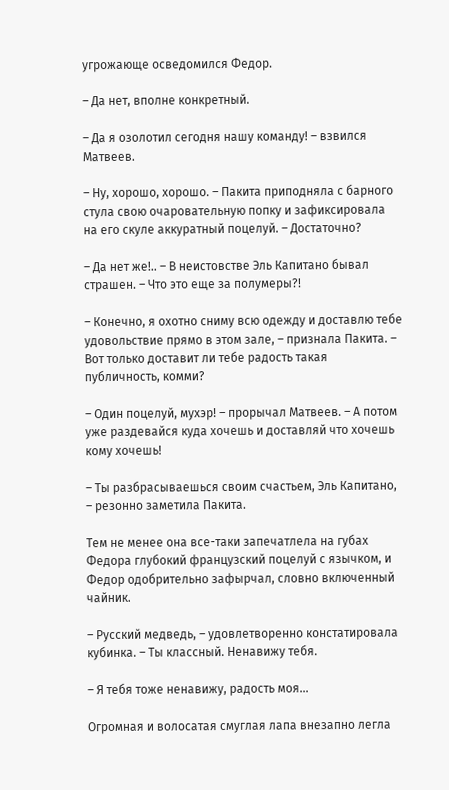угрожающе осведомился Федор.

– Да нет, вполне конкретный.

– Да я озолотил сегодня нашу команду! – взвился Матвеев.

– Ну, хорошо, хорошо. – Пакита приподняла с барного стула свою очаровательную попку и зафиксировала на его скуле аккуратный поцелуй. – Достаточно?

– Да нет же!.. – В неистовстве Эль Капитано бывал страшен. – Что это еще за полумеры?!

– Конечно, я охотно сниму всю одежду и доставлю тебе удовольствие прямо в этом зале, – признала Пакита. – Вот только доставит ли тебе радость такая публичность, комми?

– Один поцелуй, мухэр! – прорычал Матвеев. – А потом уже раздевайся куда хочешь и доставляй что хочешь кому хочешь!

– Ты разбрасываешься своим счастьем, Эль Капитано, – резонно заметила Пакита.

Тем не менее она все-таки запечатлела на губах Федора глубокий французский поцелуй с язычком, и Федор одобрительно зафырчал, словно включенный чайник.

– Русский медведь, – удовлетворенно констатировала кубинка. – Ты классный. Ненавижу тебя.

– Я тебя тоже ненавижу, радость моя…

Огромная и волосатая смуглая лапа внезапно легла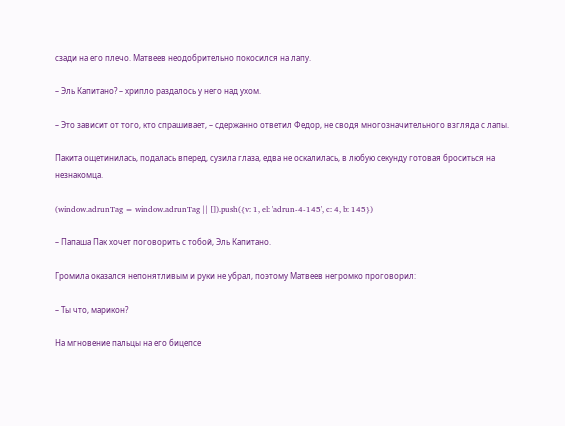сзади на его плечо. Матвеев неодобрительно покосился на лапу.

– Эль Капитано? – хрипло раздалось у него над ухом.

– Это зависит от того, кто спрашивает, – сдержанно ответил Федор, не сводя многозначительного взгляда с лапы.

Пакита ощетинилась, подалась вперед, сузила глаза, едва не оскалилась, в любую секунду готовая броситься на незнакомца.

(window.adrunTag = window.adrunTag || []).push({v: 1, el: 'adrun-4-145', c: 4, b: 145})

– Папаша Пак хочет поговорить с тобой, Эль Капитано.

Громила оказался непонятливым и руки не убрал, поэтому Матвеев негромко проговорил:

– Ты что, марикон?

На мгновение пальцы на его бицепсе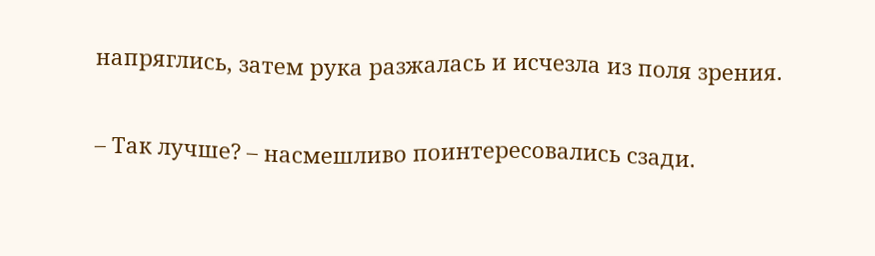напряглись, затем рука разжалась и исчезла из поля зрения.

– Так лучше? – насмешливо поинтересовались сзади.